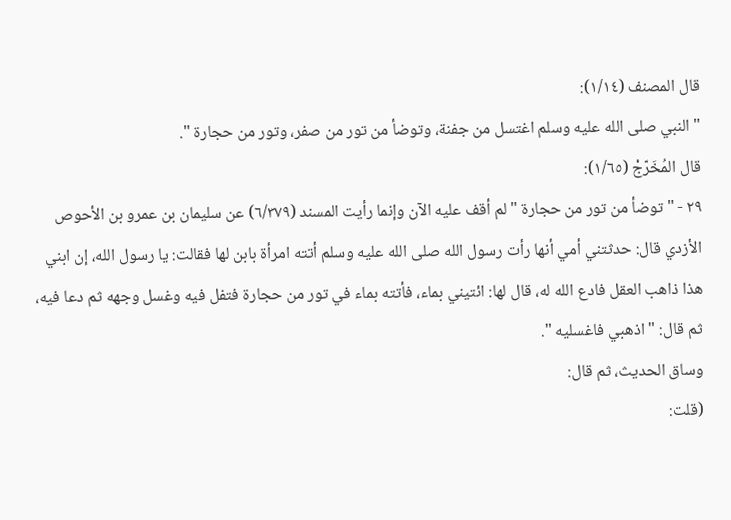قال المصنف (١/١٤):
" النبي صلى الله عليه وسلم اغتسل من جفنة، وتوضأ من تور من صفر، وتور من حجارة ".
قال المُخَرّجْ (١/٦٥):
٢٩ - " توضأ من تور من حجارة " لم أقف عليه الآن وإنما رأيت المسند (٦/٣٧٩) عن سليمان بن عمرو بن الأحوص الأزدي قال: حدثتني أمي أنها رأت رسول الله صلى الله عليه وسلم أتته امرأة بابن لها فقالت: يا رسول الله، إن ابني هذا ذاهب العقل فادع الله له، قال لها: ائتيني بماء، فأتته بماء في تور من حجارة فتفل فيه وغسل وجهه ثم دعا فيه، ثم قال: " اذهبي فاغسليه ".
وساق الحديث، ثم قال:
(قلت: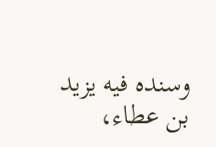وسنده فيه يزيد بن عطاء،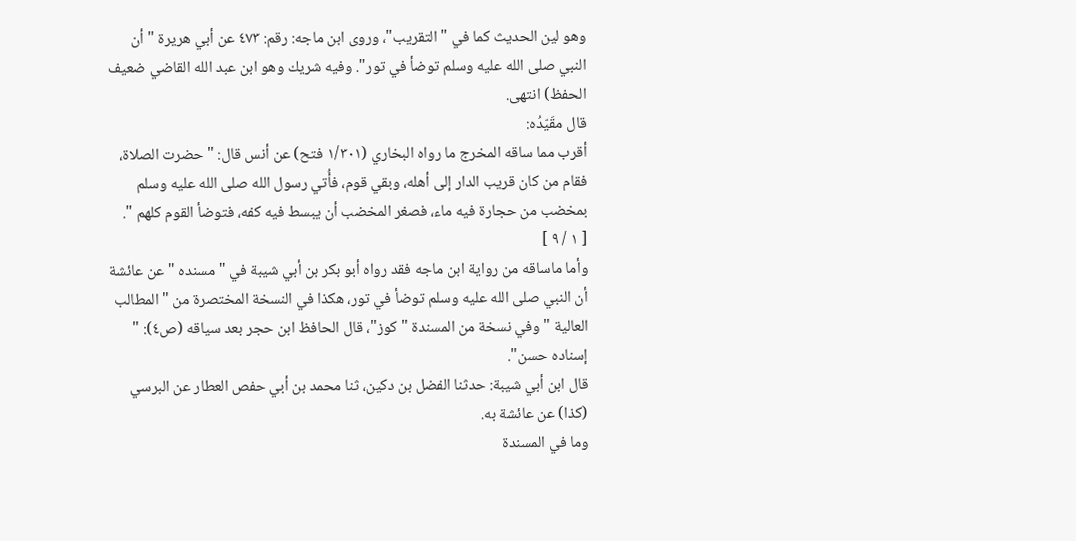وهو لين الحديث كما في " التقريب"، وروى ابن ماجه: رقم: ٤٧٣ عن أبي هريرة " أن النبي صلى الله عليه وسلم توضأ في تور". وفيه شريك وهو ابن عبد الله القاضي ضعيف الحفظ) انتهى.
قال مقَيّدُه:
أقرب مما ساقه المخرج ما رواه البخاري (١/٣٠١ فتح) عن أنس قال: " حضرت الصلاة، فقام من كان قريب الدار إلى أهله، وبقي قوم، فأُتي رسول الله صلى الله عليه وسلم بمخضب من حجارة فيه ماء، فصغر المخضب أن يبسط فيه كفه، فتوضأ القوم كلهم ".
[ ١ / ٩ ]
وأما ماساقه من رواية ابن ماجه فقد رواه أبو بكر بن أبي شيبة في " مسنده " عن عائشة أن النبي صلى الله عليه وسلم توضأ في تور، هكذا في النسخة المختصرة من " المطالب العالية " وفي نسخة من المسندة " كوز"، قال الحافظ ابن حجر بعد سياقه (ص٤): " إسناده حسن".
قال ابن أبي شيبة: حدثنا الفضل بن دكين، ثنا محمد بن أبي حفص العطار عن البرسي (كذا) عن عائشة به.
وما في المسندة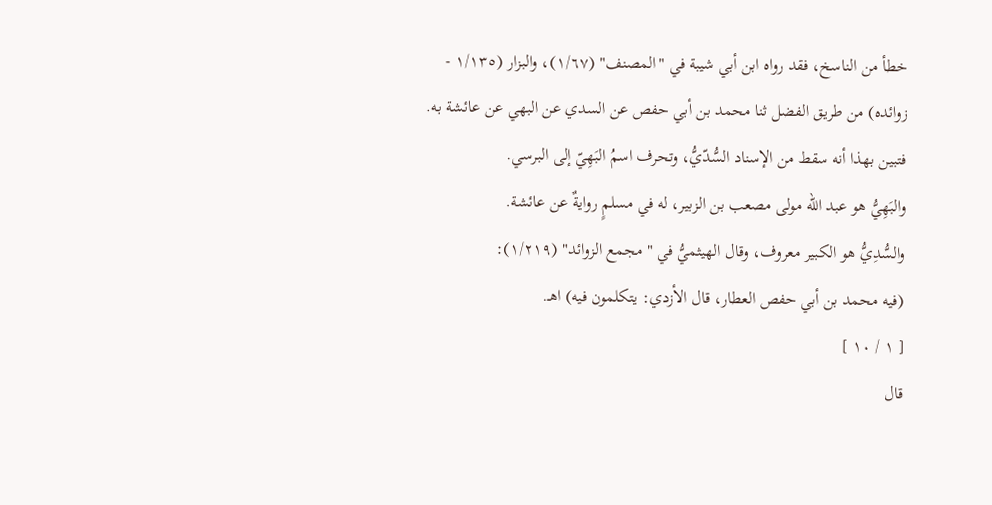خطأ من الناسخ، فقد رواه ابن أبي شيبة في "المصنف" (١/٦٧)، والبزار (١/١٣٥ - زوائده) من طريق الفضل ثنا محمد بن أبي حفص عن السدي عن البهي عن عائشة به.
فتبين بهذا أنه سقط من الإسناد السُّدّيُّ، وتحرف اسمُ البَهِيّ إلى البرسي.
والبَهِيُّ هو عبد الله مولى مصعب بن الزبير، له في مسلمٍ روايةٌ عن عائشة.
والسُّدِيُّ هو الكبير معروف، وقال الهيثميُّ في " مجمع الزوائد" (١/٢١٩):
(فيه محمد بن أبي حفص العطار، قال الأزدي: يتكلمون فيه) اهـ.
[ ١ / ١٠ ]
قال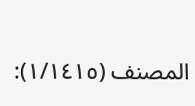المصنف (١/١٤١٥):